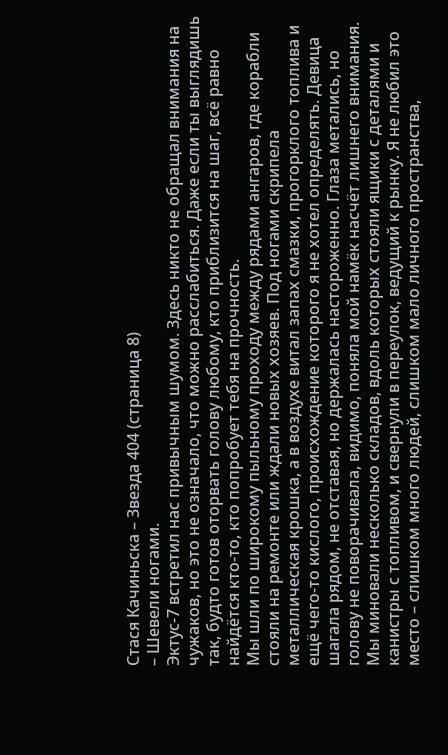Стася Качиньска – Звезда 404 (страница 8)
– Шевели ногами.
Эктус-7 встретил нас привычным шумом. Здесь никто не обращал внимания на чужаков, но это не означало, что можно расслабиться. Даже если ты выглядишь так, будто готов оторвать голову любому, кто приблизится на шаг, всё равно найдётся кто-то, кто попробует тебя на прочность.
Мы шли по широкому пыльному проходу между рядами ангаров, где корабли стояли на ремонте или ждали новых хозяев. Под ногами скрипела металлическая крошка, а в воздухе витал запах смазки, прогорклого топлива и ещё чего-то кислого, происхождение которого я не хотел определять. Девица шагала рядом, не отставая, но держалась настороженно. Глаза метались, но голову не поворачивала, видимо, поняла мой намёк насчёт лишнего внимания.
Мы миновали несколько складов, вдоль которых стояли ящики с деталями и канистры с топливом, и свернули в переулок, ведущий к рынку. Я не любил это место – слишком много людей, слишком мало личного пространства,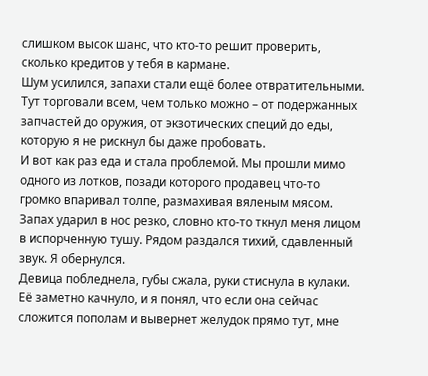слишком высок шанс, что кто-то решит проверить, сколько кредитов у тебя в кармане.
Шум усилился, запахи стали ещё более отвратительными. Тут торговали всем, чем только можно – от подержанных запчастей до оружия, от экзотических специй до еды, которую я не рискнул бы даже пробовать.
И вот как раз еда и стала проблемой. Мы прошли мимо одного из лотков, позади которого продавец что-то громко впаривал толпе, размахивая вяленым мясом. Запах ударил в нос резко, словно кто-то ткнул меня лицом в испорченную тушу. Рядом раздался тихий, сдавленный звук. Я обернулся.
Девица побледнела, губы сжала, руки стиснула в кулаки. Её заметно качнуло, и я понял, что если она сейчас сложится пополам и вывернет желудок прямо тут, мне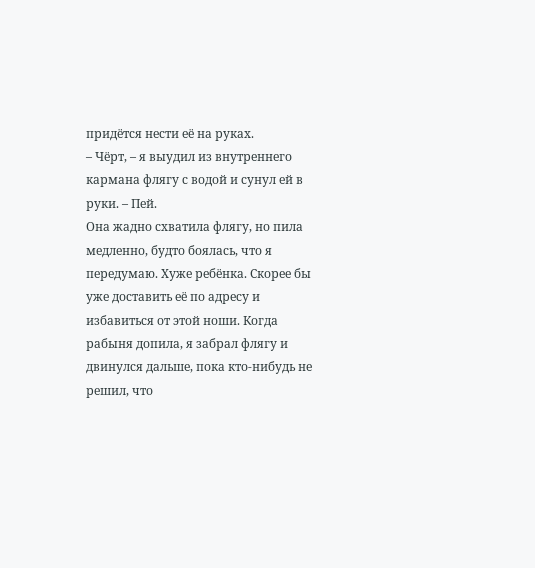придётся нести её на руках.
– Чёрт, – я выудил из внутреннего кармана флягу с водой и сунул ей в руки. – Пей.
Она жадно схватила флягу, но пила медленно, будто боялась, что я передумаю. Хуже ребёнка. Скорее бы уже доставить её по адресу и избавиться от этой ноши. Когда рабыня допила, я забрал флягу и двинулся дальше, пока кто-нибудь не решил, что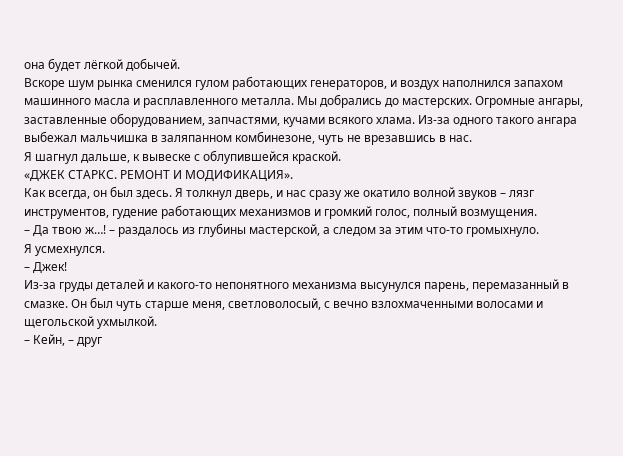она будет лёгкой добычей.
Вскоре шум рынка сменился гулом работающих генераторов, и воздух наполнился запахом машинного масла и расплавленного металла. Мы добрались до мастерских. Огромные ангары, заставленные оборудованием, запчастями, кучами всякого хлама. Из-за одного такого ангара выбежал мальчишка в заляпанном комбинезоне, чуть не врезавшись в нас.
Я шагнул дальше, к вывеске с облупившейся краской.
«ДЖЕК СТАРКС. РЕМОНТ И МОДИФИКАЦИЯ».
Как всегда, он был здесь. Я толкнул дверь, и нас сразу же окатило волной звуков – лязг инструментов, гудение работающих механизмов и громкий голос, полный возмущения.
– Да твою ж…! – раздалось из глубины мастерской, а следом за этим что-то громыхнуло.
Я усмехнулся.
– Джек!
Из-за груды деталей и какого-то непонятного механизма высунулся парень, перемазанный в смазке. Он был чуть старше меня, светловолосый, с вечно взлохмаченными волосами и щегольской ухмылкой.
– Кейн, – друг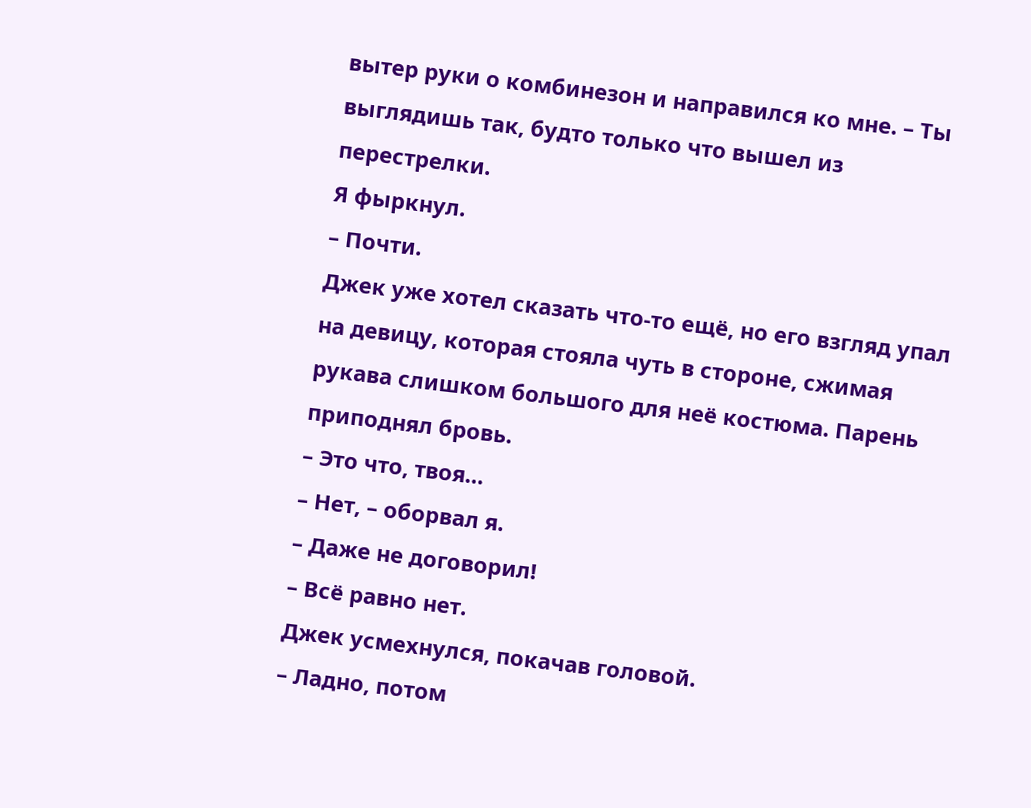вытер руки о комбинезон и направился ко мне. – Ты выглядишь так, будто только что вышел из перестрелки.
Я фыркнул.
– Почти.
Джек уже хотел сказать что-то ещё, но его взгляд упал на девицу, которая стояла чуть в стороне, сжимая рукава слишком большого для неё костюма. Парень приподнял бровь.
– Это что, твоя…
– Нет, – оборвал я.
– Даже не договорил!
– Всё равно нет.
Джек усмехнулся, покачав головой.
– Ладно, потом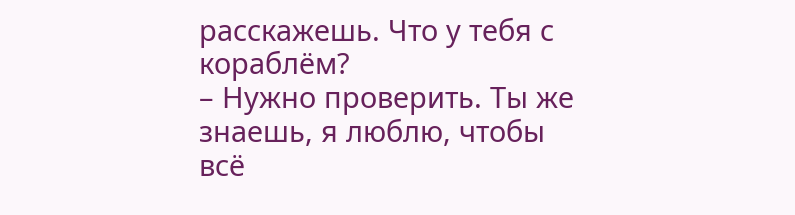расскажешь. Что у тебя с кораблём?
– Нужно проверить. Ты же знаешь, я люблю, чтобы всё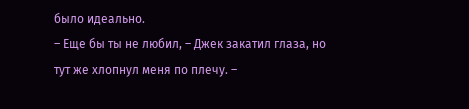было идеально.
– Еще бы ты не любил, – Джек закатил глаза, но тут же хлопнул меня по плечу. –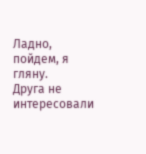Ладно, пойдем, я гляну.
Друга не интересовали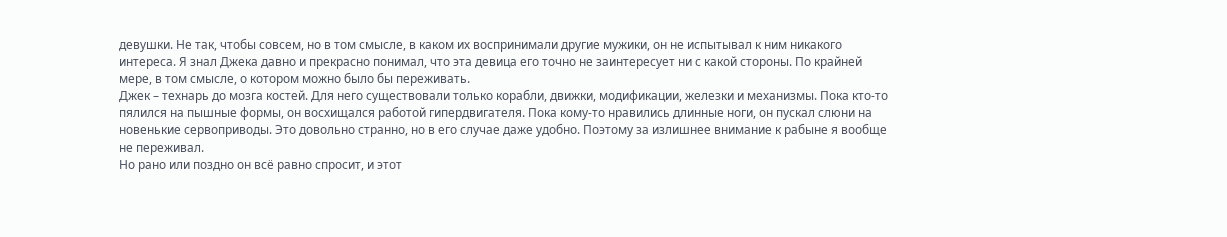девушки. Не так, чтобы совсем, но в том смысле, в каком их воспринимали другие мужики, он не испытывал к ним никакого интереса. Я знал Джека давно и прекрасно понимал, что эта девица его точно не заинтересует ни с какой стороны. По крайней мере, в том смысле, о котором можно было бы переживать.
Джек – технарь до мозга костей. Для него существовали только корабли, движки, модификации, железки и механизмы. Пока кто-то пялился на пышные формы, он восхищался работой гипердвигателя. Пока кому-то нравились длинные ноги, он пускал слюни на новенькие сервоприводы. Это довольно странно, но в его случае даже удобно. Поэтому за излишнее внимание к рабыне я вообще не переживал.
Но рано или поздно он всё равно спросит, и этот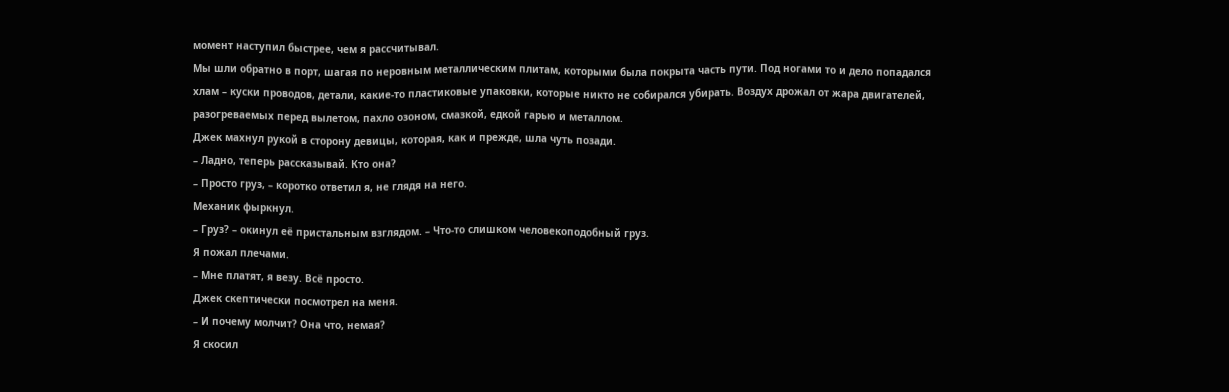момент наступил быстрее, чем я рассчитывал.
Мы шли обратно в порт, шагая по неровным металлическим плитам, которыми была покрыта часть пути. Под ногами то и дело попадался хлам – куски проводов, детали, какие-то пластиковые упаковки, которые никто не собирался убирать. Воздух дрожал от жара двигателей, разогреваемых перед вылетом, пахло озоном, смазкой, едкой гарью и металлом.
Джек махнул рукой в сторону девицы, которая, как и прежде, шла чуть позади.
– Ладно, теперь рассказывай. Кто она?
– Просто груз, – коротко ответил я, не глядя на него.
Механик фыркнул.
– Груз? – окинул её пристальным взглядом. – Что-то слишком человекоподобный груз.
Я пожал плечами.
– Мне платят, я везу. Всё просто.
Джек скептически посмотрел на меня.
– И почему молчит? Она что, немая?
Я скосил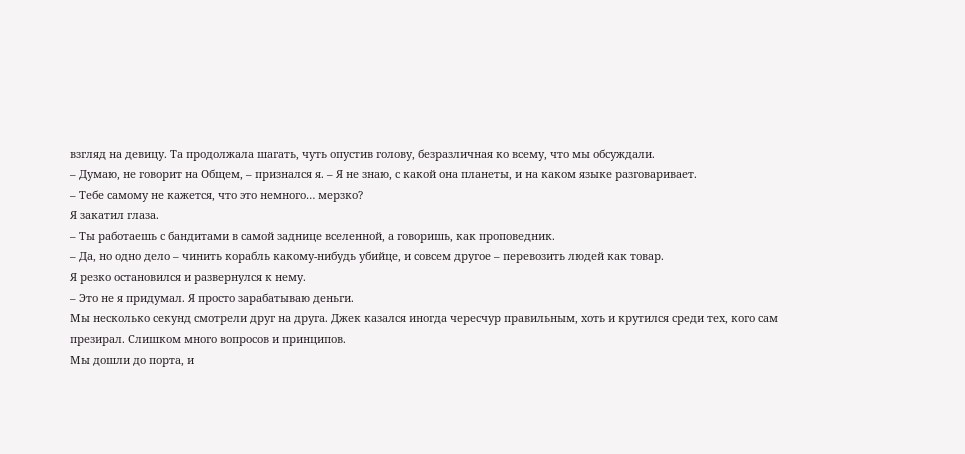взгляд на девицу. Та продолжала шагать, чуть опустив голову, безразличная ко всему, что мы обсуждали.
– Думаю, не говорит на Общем, – признался я. – Я не знаю, с какой она планеты, и на каком языке разговаривает.
– Тебе самому не кажется, что это немного… мерзко?
Я закатил глаза.
– Ты работаешь с бандитами в самой заднице вселенной, а говоришь, как проповедник.
– Да, но одно дело – чинить корабль какому-нибудь убийце, и совсем другое – перевозить людей как товар.
Я резко остановился и развернулся к нему.
– Это не я придумал. Я просто зарабатываю деньги.
Мы несколько секунд смотрели друг на друга. Джек казался иногда чересчур правильным, хоть и крутился среди тех, кого сам презирал. Слишком много вопросов и принципов.
Мы дошли до порта, и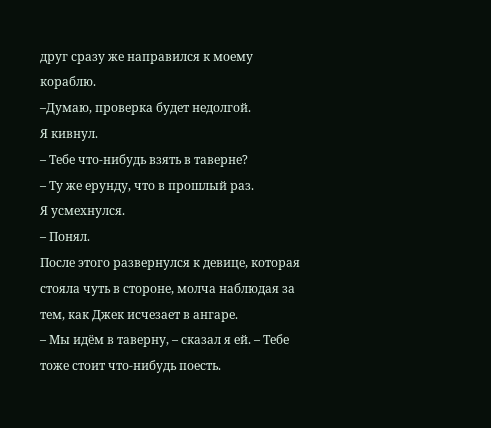друг сразу же направился к моему кораблю.
–Думаю, проверка будет недолгой.
Я кивнул.
– Тебе что-нибудь взять в таверне?
– Ту же ерунду, что в прошлый раз.
Я усмехнулся.
– Понял.
После этого развернулся к девице, которая стояла чуть в стороне, молча наблюдая за тем, как Джек исчезает в ангаре.
– Мы идём в таверну, – сказал я ей. – Тебе тоже стоит что-нибудь поесть.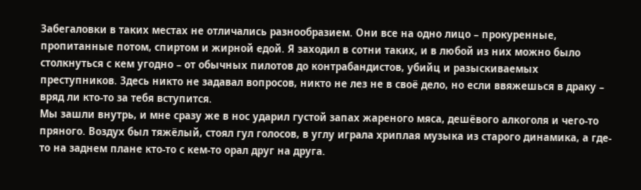Забегаловки в таких местах не отличались разнообразием. Они все на одно лицо – прокуренные, пропитанные потом, спиртом и жирной едой. Я заходил в сотни таких, и в любой из них можно было столкнуться с кем угодно – от обычных пилотов до контрабандистов, убийц и разыскиваемых преступников. Здесь никто не задавал вопросов, никто не лез не в своё дело, но если ввяжешься в драку – вряд ли кто-то за тебя вступится.
Мы зашли внутрь, и мне сразу же в нос ударил густой запах жареного мяса, дешёвого алкоголя и чего-то пряного. Воздух был тяжёлый, стоял гул голосов, в углу играла хриплая музыка из старого динамика, а где-то на заднем плане кто-то с кем-то орал друг на друга.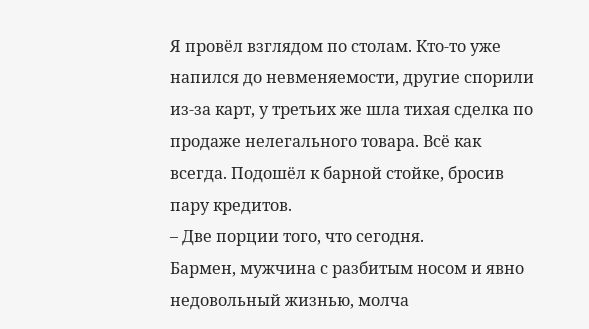Я провёл взглядом по столам. Кто-то уже напился до невменяемости, другие спорили из-за карт, у третьих же шла тихая сделка по продаже нелегального товара. Всё как всегда. Подошёл к барной стойке, бросив пару кредитов.
– Две порции того, что сегодня.
Бармен, мужчина с разбитым носом и явно недовольный жизнью, молча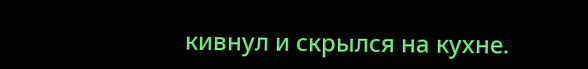кивнул и скрылся на кухне.